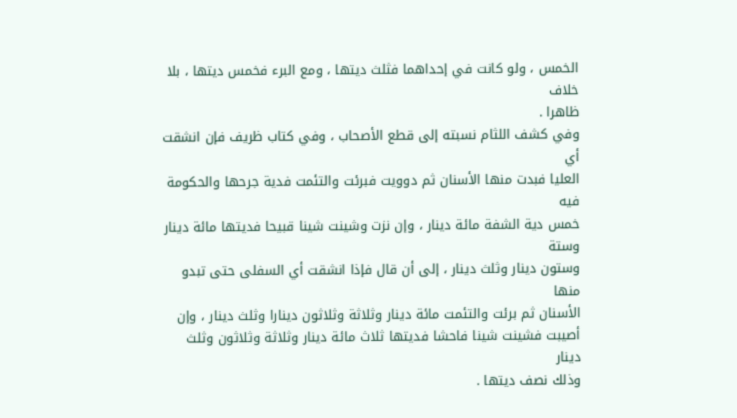الخمس ، ولو كانت في إحداهما فثلث ديتها ، ومع البرء فخمس ديتها ، بلا خلاف
ظاهرا .
وفي كشف اللثام نسبته إلى قطع الأصحاب ، وفي كتاب ظريف فإن انشقت أي
العليا فبدت منها الأسنان ثم دوويت فبرئت والتئمت فدية جرحها والحكومة فيه
خمس دية الشفة مائة دينار ، وإن نزت وشينت شينا قبيحا فديتها مائة دينار وستة
وستون دينار وثلث دينار ، إلى أن قال فإذا انشقت أي السفلى حتى تبدو منها
الأسنان ثم برئت والتئمت مائة دينار وثلاثة وثلاثون دينارا وثلث دينار ، وإن
أصيبت فشينت شينا فاحشا فديتها ثلاث مائة دينار وثلاثة وثلاثون وثلث دينار
وذلك نصف ديتها .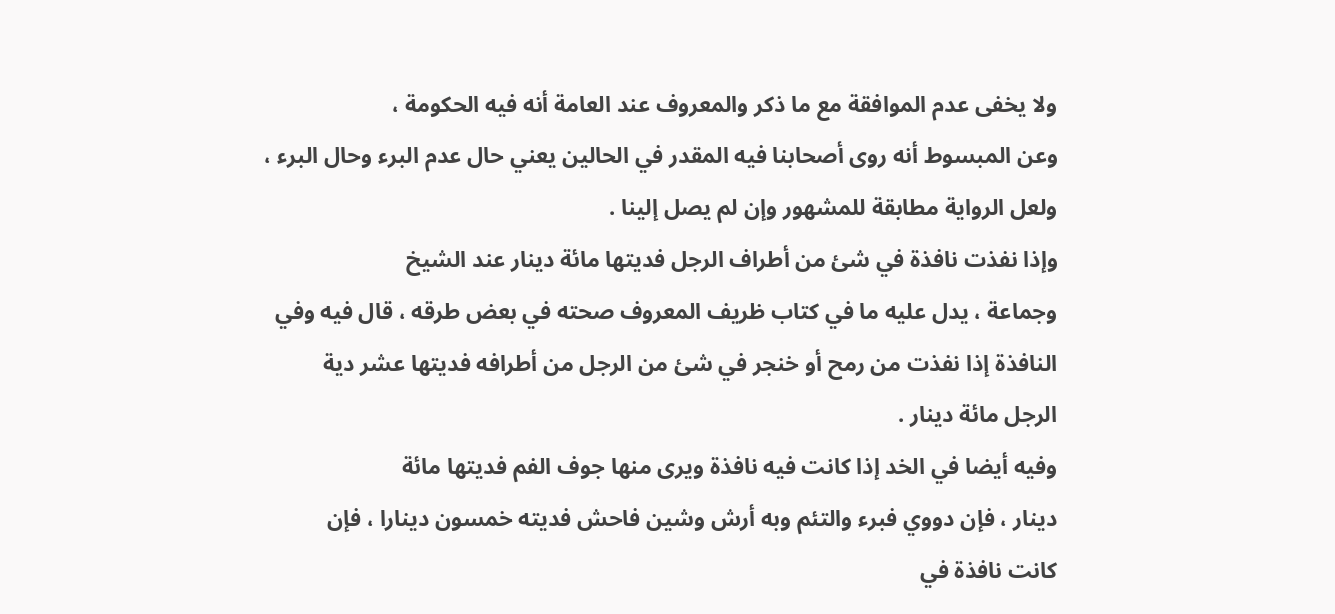ولا يخفى عدم الموافقة مع ما ذكر والمعروف عند العامة أنه فيه الحكومة ،
وعن المبسوط أنه روى أصحابنا فيه المقدر في الحالين يعني حال عدم البرء وحال البرء ،
ولعل الرواية مطابقة للمشهور وإن لم يصل إلينا .
وإذا نفذت نافذة في شئ من أطراف الرجل فديتها مائة دينار عند الشيخ
وجماعة ، يدل عليه ما في كتاب ظريف المعروف صحته في بعض طرقه ، قال فيه وفي
النافذة إذا نفذت من رمح أو خنجر في شئ من الرجل من أطرافه فديتها عشر دية
الرجل مائة دينار .
وفيه أيضا في الخد إذا كانت فيه نافذة ويرى منها جوف الفم فديتها مائة
دينار ، فإن دووي فبرء والتئم وبه أرش وشين فاحش فديته خمسون دينارا ، فإن
كانت نافذة في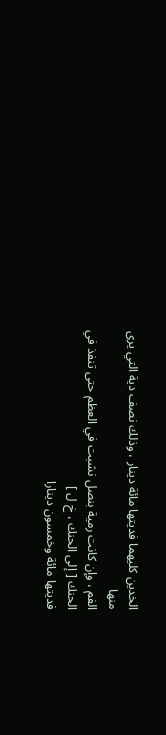الخدين كليهما فديتها مائة دينار ، وذلك نصف دية التي يرى منها
الفم ، وإن كانت رمية بنصل نشبت في العظم حتى تنفذ في الحنك [ إلى الحنك ، خ ل ]
فديتها مائة وخمسون دينارا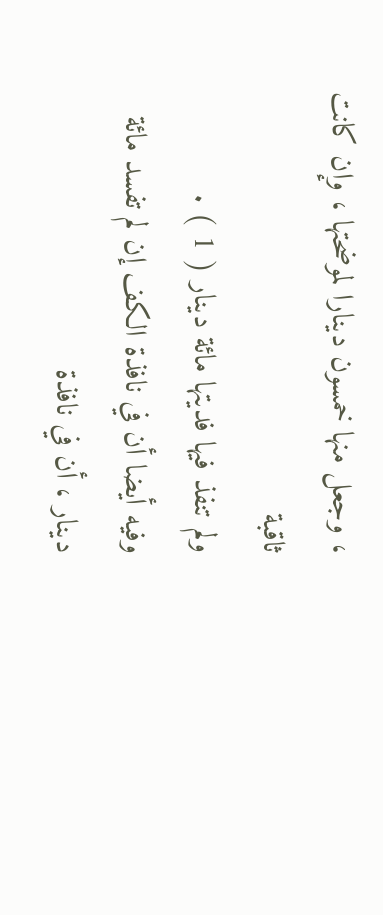، وجعل منها خمسون دينارا لموضحتها ، وإن كانت ثاقبة
ولم تنفذ فيها فديتها مائة دينار ( 1 ) .
وفيه أيضا أن في نافذة الكف إن لم تفسد مائة دينار ، أن في نافذة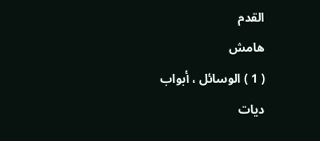القدم
هامش
( 1 ) الوسائل ، أبواب ديات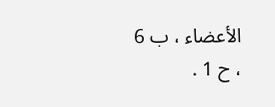الأعضاء ، ب 6 ، ح 1 .